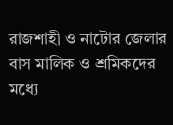রাজশাহী ও নাটোর জেলার বাস মালিক ও শ্রমিকদের মধ্যে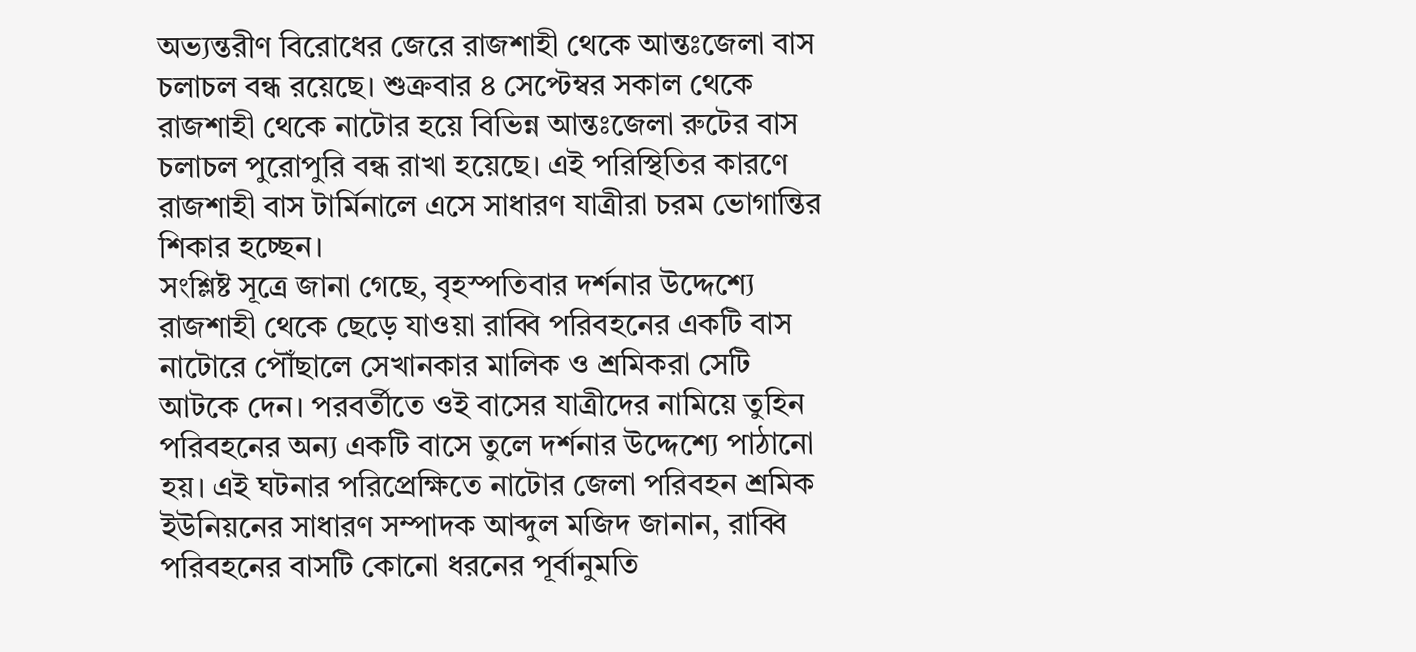অভ্যন্তরীণ বিরোধের জেরে রাজশাহী থেকে আন্তঃজেলা বাস চলাচল বন্ধ রয়েছে। শুক্রবার ৪ সেপ্টেম্বর সকাল থেকে রাজশাহী থেকে নাটোর হয়ে বিভিন্ন আন্তঃজেলা রুটের বাস চলাচল পুরোপুরি বন্ধ রাখা হয়েছে। এই পরিস্থিতির কারণে রাজশাহী বাস টার্মিনালে এসে সাধারণ যাত্রীরা চরম ভোগান্তির শিকার হচ্ছেন।
সংশ্লিষ্ট সূত্রে জানা গেছে, বৃহস্পতিবার দর্শনার উদ্দেশ্যে রাজশাহী থেকে ছেড়ে যাওয়া রাব্বি পরিবহনের একটি বাস নাটোরে পৌঁছালে সেখানকার মালিক ও শ্রমিকরা সেটি আটকে দেন। পরবর্তীতে ওই বাসের যাত্রীদের নামিয়ে তুহিন পরিবহনের অন্য একটি বাসে তুলে দর্শনার উদ্দেশ্যে পাঠানো হয়। এই ঘটনার পরিপ্রেক্ষিতে নাটোর জেলা পরিবহন শ্রমিক ইউনিয়নের সাধারণ সম্পাদক আব্দুল মজিদ জানান, রাব্বি পরিবহনের বাসটি কোনো ধরনের পূর্বানুমতি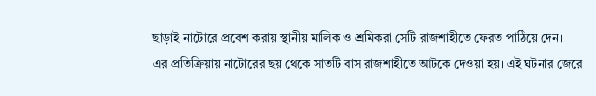ছাড়াই নাটোরে প্রবেশ করায় স্থানীয় মালিক ও শ্রমিকরা সেটি রাজশাহীতে ফেরত পাঠিয়ে দেন।
এর প্রতিক্রিয়ায় নাটোরের ছয় থেকে সাতটি বাস রাজশাহীতে আটকে দেওয়া হয়। এই ঘটনার জেরে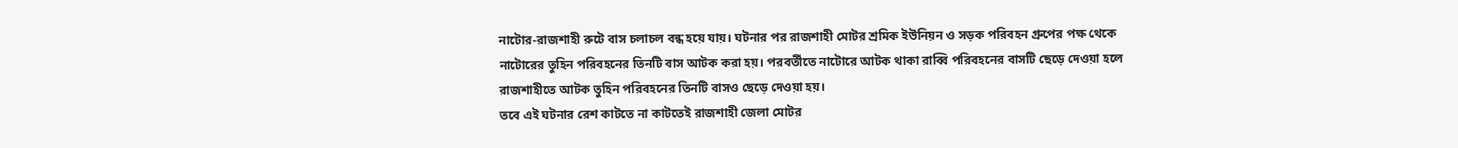নাটোর-রাজশাহী রুটে বাস চলাচল বন্ধ হয়ে যায়। ঘটনার পর রাজশাহী মোটর শ্রমিক ইউনিয়ন ও সড়ক পরিবহন গ্রুপের পক্ষ থেকে নাটোরের তুহিন পরিবহনের তিনটি বাস আটক করা হয়। পরবর্তীতে নাটোরে আটক থাকা রাব্বি পরিবহনের বাসটি ছেড়ে দেওয়া হলে রাজশাহীতে আটক তুহিন পরিবহনের তিনটি বাসও ছেড়ে দেওয়া হয়।
তবে এই ঘটনার রেশ কাটতে না কাটতেই রাজশাহী জেলা মোটর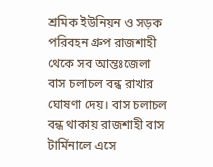শ্রমিক ইউনিয়ন ও সড়ক পরিবহন গ্রুপ রাজশাহী থেকে সব আন্তঃজেলা বাস চলাচল বন্ধ রাখার ঘোষণা দেয়। বাস চলাচল বন্ধ থাকায় রাজশাহী বাস টার্মিনালে এসে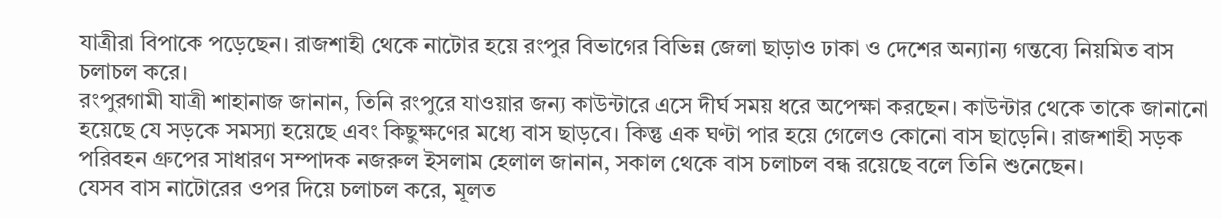যাত্রীরা বিপাকে পড়েছেন। রাজশাহী থেকে নাটোর হয়ে রংপুর বিভাগের বিভিন্ন জেলা ছাড়াও ঢাকা ও দেশের অন্যান্য গন্তব্যে নিয়মিত বাস চলাচল করে।
রংপুরগামী যাত্রী শাহানাজ জানান, তিনি রংপুরে যাওয়ার জন্য কাউন্টারে এসে দীর্ঘ সময় ধরে অপেক্ষা করছেন। কাউন্টার থেকে তাকে জানানো হয়েছে যে সড়কে সমস্যা হয়েছে এবং কিছুক্ষণের মধ্যে বাস ছাড়বে। কিন্তু এক ঘণ্টা পার হয়ে গেলেও কোনো বাস ছাড়েনি। রাজশাহী সড়ক পরিবহন গ্রুপের সাধারণ সম্পাদক নজরুল ইসলাম হেলাল জানান, সকাল থেকে বাস চলাচল বন্ধ রয়েছে বলে তিনি শুনেছেন।
যেসব বাস নাটোরের ওপর দিয়ে চলাচল করে, মূলত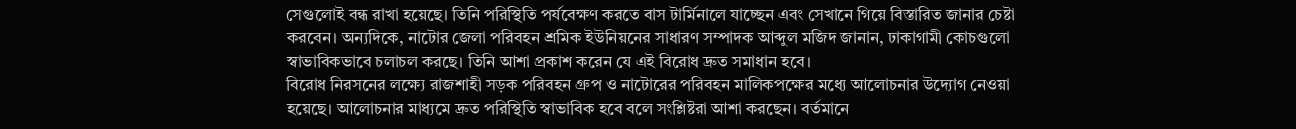সেগুলোই বন্ধ রাখা হয়েছে। তিনি পরিস্থিতি পর্যবেক্ষণ করতে বাস টার্মিনালে যাচ্ছেন এবং সেখানে গিয়ে বিস্তারিত জানার চেষ্টা করবেন। অন্যদিকে, নাটোর জেলা পরিবহন শ্রমিক ইউনিয়নের সাধারণ সম্পাদক আব্দুল মজিদ জানান, ঢাকাগামী কোচগুলো স্বাভাবিকভাবে চলাচল করছে। তিনি আশা প্রকাশ করেন যে এই বিরোধ দ্রুত সমাধান হবে।
বিরোধ নিরসনের লক্ষ্যে রাজশাহী সড়ক পরিবহন গ্রুপ ও নাটোরের পরিবহন মালিকপক্ষের মধ্যে আলোচনার উদ্যোগ নেওয়া হয়েছে। আলোচনার মাধ্যমে দ্রুত পরিস্থিতি স্বাভাবিক হবে বলে সংশ্লিষ্টরা আশা করছেন। বর্তমানে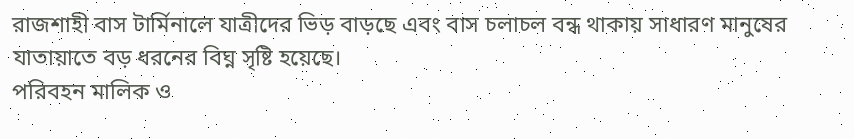রাজশাহী বাস টার্মিনালে যাত্রীদের ভিড় বাড়ছে এবং বাস চলাচল বন্ধ থাকায় সাধারণ মানুষের যাতায়াতে বড় ধরনের বিঘ্ন সৃষ্টি হয়েছে।
পরিবহন মালিক ও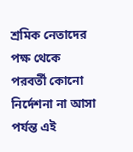শ্রমিক নেতাদের পক্ষ থেকে পরবর্তী কোনো নির্দেশনা না আসা পর্যন্ত এই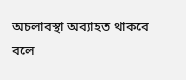অচলাবস্থা অব্যাহত থাকবে বলে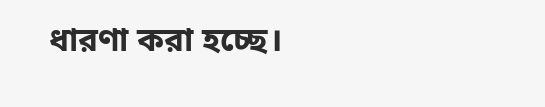ধারণা করা হচ্ছে।